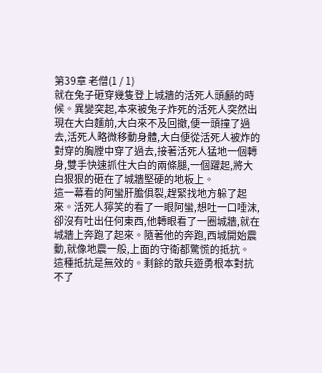第39章 老僧(1 / 1)
就在兔子砸穿幾隻登上城牆的活死人頭顱的時候。異變突起,本來被兔子炸死的活死人突然出現在大白麵前,大白來不及回撤,便一頭撞了過去,活死人略微移動身體,大白便從活死人被炸的對穿的胸膛中穿了過去,接著活死人猛地一個轉身,雙手快速抓住大白的兩條腿,一個躍起,將大白狠狠的砸在了城牆堅硬的地板上。
這一幕看的阿蠻肝膽俱裂,趕緊找地方躲了起來。活死人獰笑的看了一眼阿蠻,想吐一口唾沫,卻沒有吐出任何東西,他轉眼看了一圈城牆,就在城牆上奔跑了起來。隨著他的奔跑,西城開始震動,就像地震一般,上面的守衛都驚慌的抵抗。
這種抵抗是無效的。剩餘的散兵遊勇根本對抗不了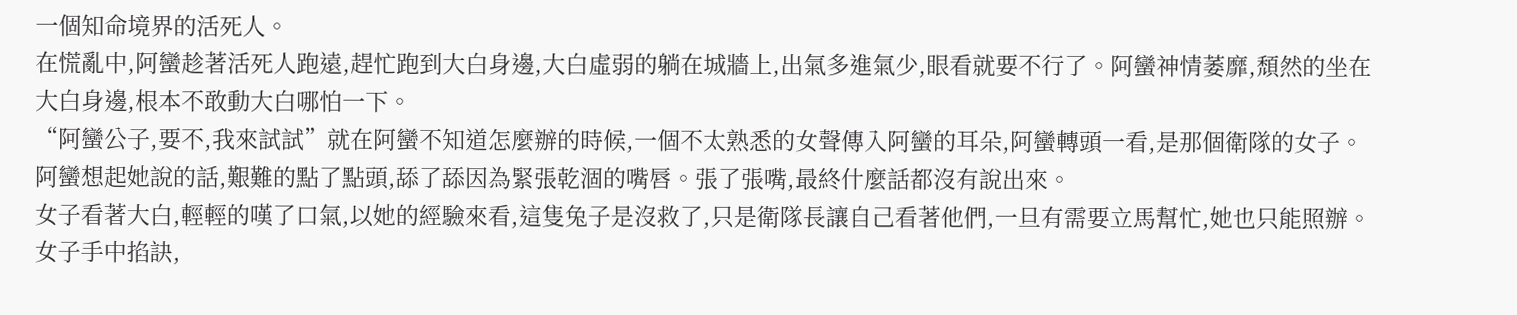一個知命境界的活死人。
在慌亂中,阿蠻趁著活死人跑遠,趕忙跑到大白身邊,大白虛弱的躺在城牆上,出氣多進氣少,眼看就要不行了。阿蠻神情萎靡,頹然的坐在大白身邊,根本不敢動大白哪怕一下。
“阿蠻公子,要不,我來試試”就在阿蠻不知道怎麼辦的時候,一個不太熟悉的女聲傳入阿蠻的耳朵,阿蠻轉頭一看,是那個衛隊的女子。
阿蠻想起她說的話,艱難的點了點頭,舔了舔因為緊張乾涸的嘴唇。張了張嘴,最終什麼話都沒有說出來。
女子看著大白,輕輕的嘆了口氣,以她的經驗來看,這隻兔子是沒救了,只是衛隊長讓自己看著他們,一旦有需要立馬幫忙,她也只能照辦。
女子手中掐訣,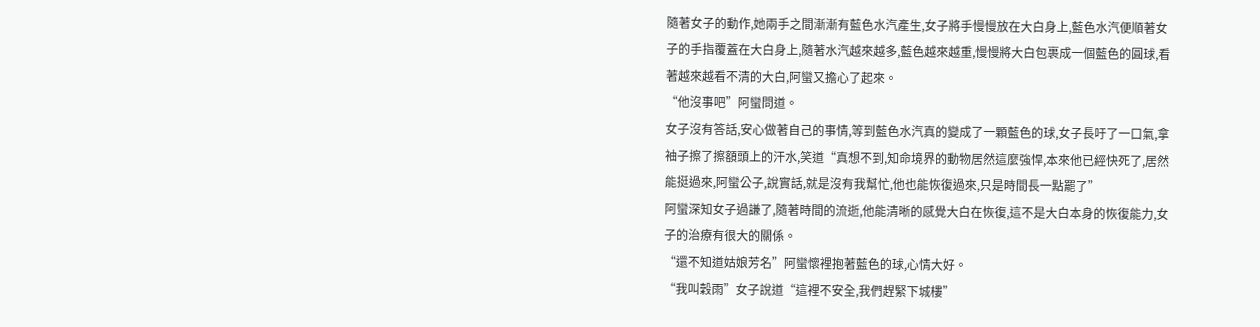隨著女子的動作,她兩手之間漸漸有藍色水汽產生,女子將手慢慢放在大白身上,藍色水汽便順著女子的手指覆蓋在大白身上,隨著水汽越來越多,藍色越來越重,慢慢將大白包裹成一個藍色的圓球,看著越來越看不清的大白,阿蠻又擔心了起來。
“他沒事吧”阿蠻問道。
女子沒有答話,安心做著自己的事情,等到藍色水汽真的變成了一顆藍色的球,女子長吁了一口氣,拿袖子擦了擦額頭上的汗水,笑道“真想不到,知命境界的動物居然這麼強悍,本來他已經快死了,居然能挺過來,阿蠻公子,說實話,就是沒有我幫忙,他也能恢復過來,只是時間長一點罷了”
阿蠻深知女子過謙了,隨著時間的流逝,他能清晰的感覺大白在恢復,這不是大白本身的恢復能力,女子的治療有很大的關係。
“還不知道姑娘芳名”阿蠻懷裡抱著藍色的球,心情大好。
“我叫穀雨”女子說道“這裡不安全,我們趕緊下城樓”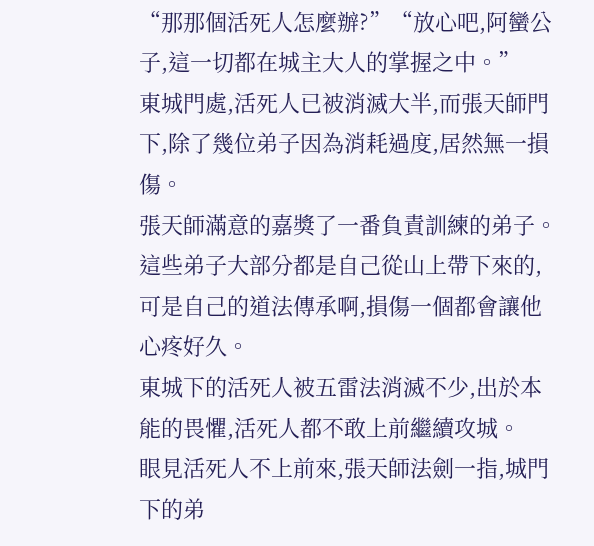“那那個活死人怎麼辦?”“放心吧,阿蠻公子,這一切都在城主大人的掌握之中。”
東城門處,活死人已被消滅大半,而張天師門下,除了幾位弟子因為消耗過度,居然無一損傷。
張天師滿意的嘉獎了一番負責訓練的弟子。這些弟子大部分都是自己從山上帶下來的,可是自己的道法傳承啊,損傷一個都會讓他心疼好久。
東城下的活死人被五雷法消滅不少,出於本能的畏懼,活死人都不敢上前繼續攻城。
眼見活死人不上前來,張天師法劍一指,城門下的弟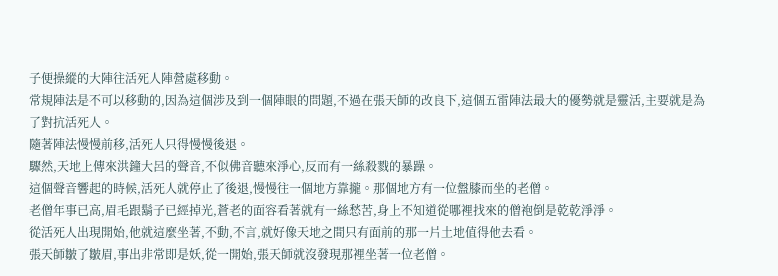子便操縱的大陣往活死人陣營處移動。
常規陣法是不可以移動的,因為這個涉及到一個陣眼的問題,不過在張天師的改良下,這個五雷陣法最大的優勢就是靈活,主要就是為了對抗活死人。
隨著陣法慢慢前移,活死人只得慢慢後退。
驟然,天地上傳來洪鐘大呂的聲音,不似佛音聽來淨心,反而有一絲殺戮的暴躁。
這個聲音響起的時候,活死人就停止了後退,慢慢往一個地方靠攏。那個地方有一位盤膝而坐的老僧。
老僧年事已高,眉毛跟鬍子已經掉光,蒼老的面容看著就有一絲愁苦,身上不知道從哪裡找來的僧袍倒是乾乾淨淨。
從活死人出現開始,他就這麼坐著,不動,不言,就好像天地之間只有面前的那一片土地值得他去看。
張天師皺了皺眉,事出非常即是妖,從一開始,張天師就沒發現那裡坐著一位老僧。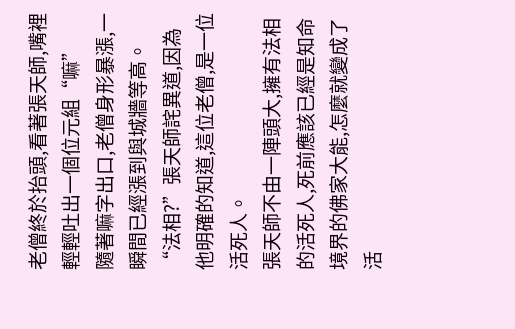老僧終於抬頭,看著張天師,嘴裡輕輕吐出一個位元組“嘛”
隨著嘛字出口,老僧身形暴漲,一瞬間已經漲到與城牆等高。“法相?”張天師詫異道,因為他明確的知道,這位老僧,是一位活死人。
張天師不由一陣頭大,擁有法相的活死人,死前應該已經是知命境界的佛家大能,怎麼就變成了活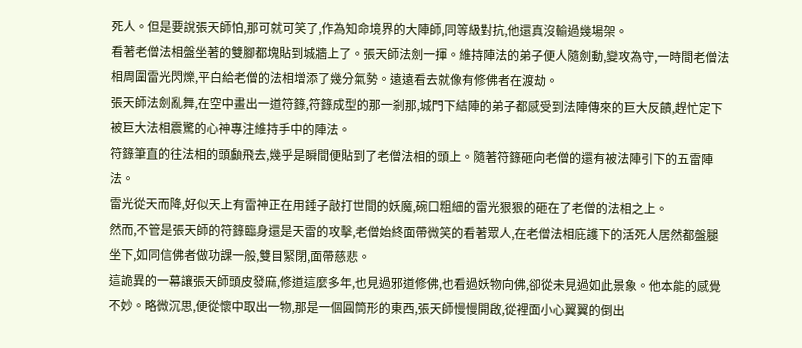死人。但是要說張天師怕,那可就可笑了,作為知命境界的大陣師,同等級對抗,他還真沒輸過幾場架。
看著老僧法相盤坐著的雙腳都塊貼到城牆上了。張天師法劍一揮。維持陣法的弟子便人隨劍動,變攻為守,一時間老僧法相周圍雷光閃爍,平白給老僧的法相增添了幾分氣勢。遠遠看去就像有修佛者在渡劫。
張天師法劍亂舞,在空中畫出一道符籙,符籙成型的那一剎那,城門下結陣的弟子都感受到法陣傳來的巨大反饋,趕忙定下被巨大法相震驚的心神專注維持手中的陣法。
符籙筆直的往法相的頭顱飛去,幾乎是瞬間便貼到了老僧法相的頭上。隨著符籙砸向老僧的還有被法陣引下的五雷陣法。
雷光從天而降,好似天上有雷神正在用錘子敲打世間的妖魔,碗口粗細的雷光狠狠的砸在了老僧的法相之上。
然而,不管是張天師的符籙臨身還是天雷的攻擊,老僧始終面帶微笑的看著眾人,在老僧法相庇護下的活死人居然都盤腿坐下,如同信佛者做功課一般,雙目緊閉,面帶慈悲。
這詭異的一幕讓張天師頭皮發麻,修道這麼多年,也見過邪道修佛,也看過妖物向佛,卻從未見過如此景象。他本能的感覺不妙。略微沉思,便從懷中取出一物,那是一個圓筒形的東西,張天師慢慢開啟,從裡面小心翼翼的倒出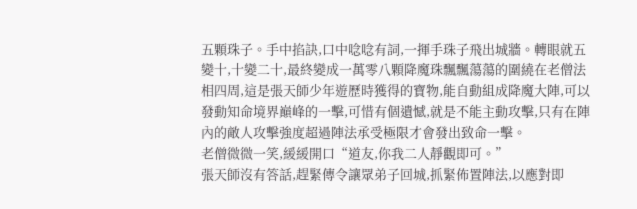五顆珠子。手中掐訣,口中唸唸有詞,一揮手珠子飛出城牆。轉眼就五變十,十變二十,最終變成一萬零八顆降魔珠飄飄蕩蕩的圍繞在老僧法相四周,這是張天師少年遊歷時獲得的寶物,能自動組成降魔大陣,可以發動知命境界巔峰的一擊,可惜有個遺憾,就是不能主動攻擊,只有在陣內的敵人攻擊強度超過陣法承受極限才會發出致命一擊。
老僧微微一笑,緩緩開口“道友,你我二人靜觀即可。”
張天師沒有答話,趕緊傳令讓眾弟子回城,抓緊佈置陣法,以應對即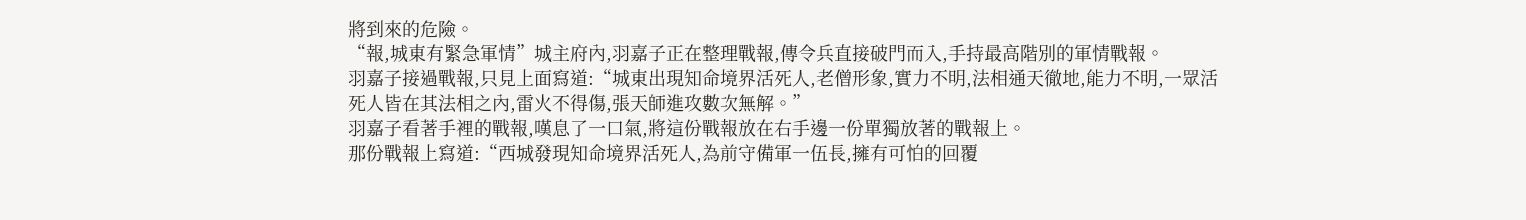將到來的危險。
“報,城東有緊急軍情”城主府內,羽嘉子正在整理戰報,傳令兵直接破門而入,手持最高階別的軍情戰報。
羽嘉子接過戰報,只見上面寫道:“城東出現知命境界活死人,老僧形象,實力不明,法相通天徹地,能力不明,一眾活死人皆在其法相之內,雷火不得傷,張天師進攻數次無解。”
羽嘉子看著手裡的戰報,嘆息了一口氣,將這份戰報放在右手邊一份單獨放著的戰報上。
那份戰報上寫道:“西城發現知命境界活死人,為前守備軍一伍長,擁有可怕的回覆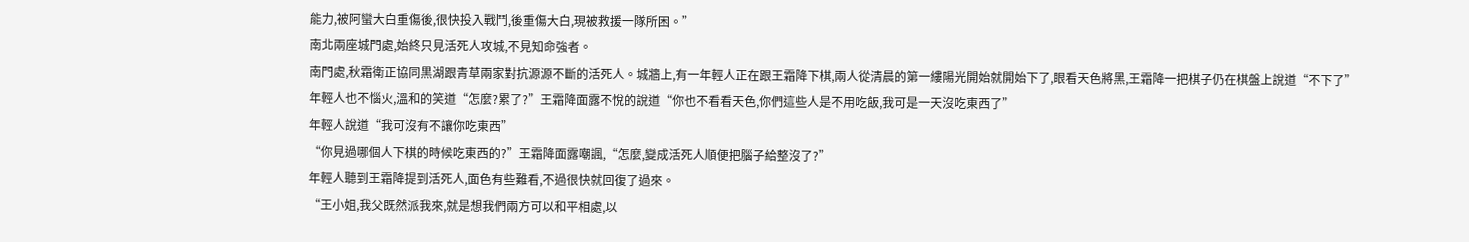能力,被阿蠻大白重傷後,很快投入戰鬥,後重傷大白,現被救援一隊所困。”
南北兩座城門處,始終只見活死人攻城,不見知命強者。
南門處,秋霜衛正協同黒湖跟青草兩家對抗源源不斷的活死人。城牆上,有一年輕人正在跟王霜降下棋,兩人從清晨的第一縷陽光開始就開始下了,眼看天色將黑,王霜降一把棋子仍在棋盤上說道“不下了”
年輕人也不惱火,溫和的笑道“怎麼?累了?”王霜降面露不悅的說道“你也不看看天色,你們這些人是不用吃飯,我可是一天沒吃東西了”
年輕人說道“我可沒有不讓你吃東西”
“你見過哪個人下棋的時候吃東西的?”王霜降面露嘲諷,“怎麼,變成活死人順便把腦子給整沒了?”
年輕人聽到王霜降提到活死人,面色有些難看,不過很快就回復了過來。
“王小姐,我父既然派我來,就是想我們兩方可以和平相處,以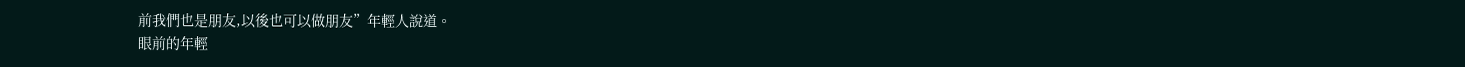前我們也是朋友,以後也可以做朋友”年輕人說道。
眼前的年輕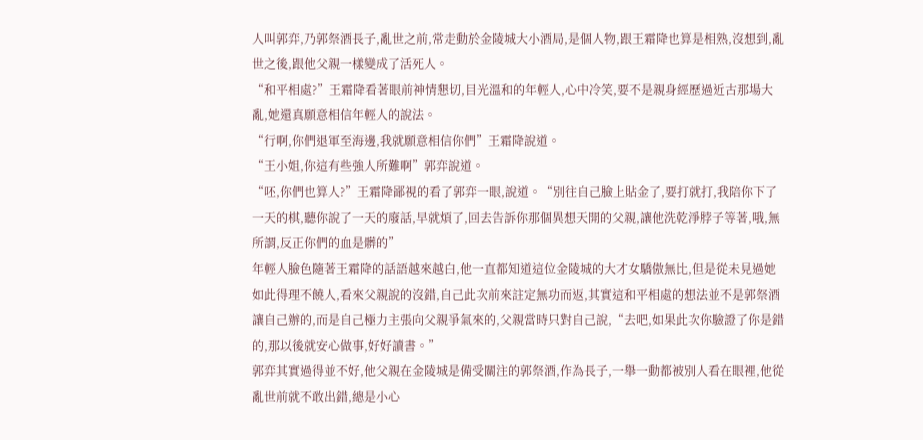人叫郭弈,乃郭祭酒長子,亂世之前,常走動於金陵城大小酒局,是個人物,跟王霜降也算是相熟,沒想到,亂世之後,跟他父親一樣變成了活死人。
“和平相處?”王霜降看著眼前神情懇切,目光溫和的年輕人,心中冷笑,要不是親身經歷過近古那場大亂,她還真願意相信年輕人的說法。
“行啊,你們退軍至海邊,我就願意相信你們”王霜降說道。
“王小姐,你這有些強人所難啊”郭弈說道。
“呸,你們也算人?”王霜降鄙視的看了郭弈一眼,說道。“別往自己臉上貼金了,要打就打,我陪你下了一天的棋,聽你說了一天的廢話,早就煩了,回去告訴你那個異想天開的父親,讓他洗乾淨脖子等著,哦,無所謂,反正你們的血是髒的”
年輕人臉色隨著王霜降的話語越來越白,他一直都知道這位金陵城的大才女驕傲無比,但是從未見過她如此得理不饒人,看來父親說的沒錯,自己此次前來註定無功而返,其實這和平相處的想法並不是郭祭酒讓自己辦的,而是自己極力主張向父親爭氣來的,父親當時只對自己說,“去吧,如果此次你驗證了你是錯的,那以後就安心做事,好好讀書。”
郭弈其實過得並不好,他父親在金陵城是備受關注的郭祭酒,作為長子,一舉一動都被別人看在眼裡,他從亂世前就不敢出錯,總是小心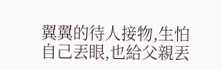翼翼的待人接物,生怕自己丟眼,也給父親丟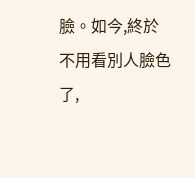臉。如今,終於不用看別人臉色了,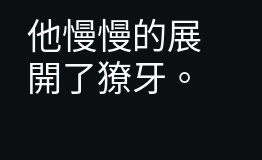他慢慢的展開了獠牙。